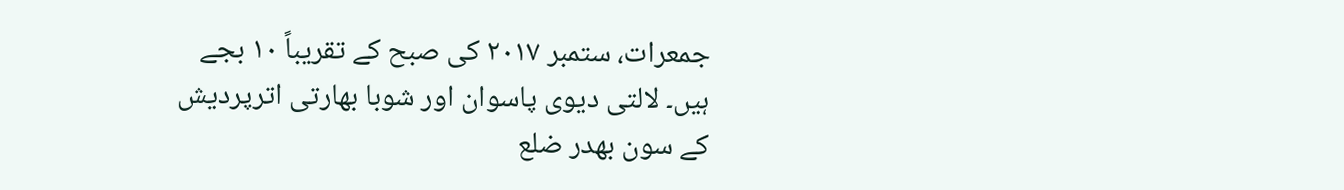جمعرات، ستمبر ۲۰۱۷ کی صبح کے تقریباً ۱۰ بجے ہیں۔ لالتی دیوی پاسوان اور شوبا بھارتی اترپردیش کے سون بھدر ضلع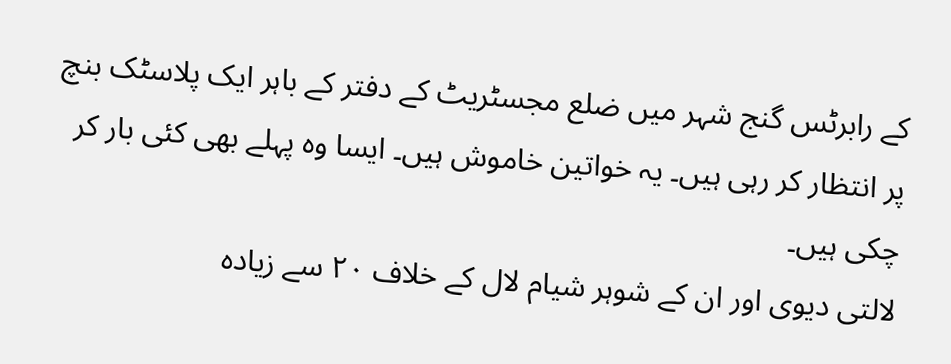کے رابرٹس گنج شہر میں ضلع مجسٹریٹ کے دفتر کے باہر ایک پلاسٹک بنچ پر انتظار کر رہی ہیں۔ یہ خواتین خاموش ہیں۔ ایسا وہ پہلے بھی کئی بار کر چکی ہیں۔
لالتی دیوی اور ان کے شوہر شیام لال کے خلاف ۲۰ سے زیادہ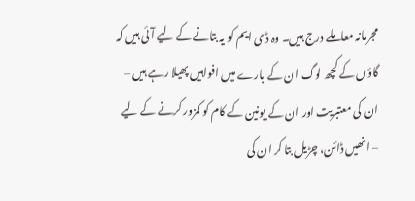مجرمانہ معاملے درج ہیں۔ وہ ڈی ایم کو یہ بتانے کے لیے آئی ہیں کہ گاؤں کے کچھ لوگ ان کے بارے میں افواہیں پھیلا رہے ہیں – ان کی معتبریت اور ان کے یونین کے کام کو کمزور کرنے کے لیے – انھیں ڈائن، چڑیل بتا کر ان کی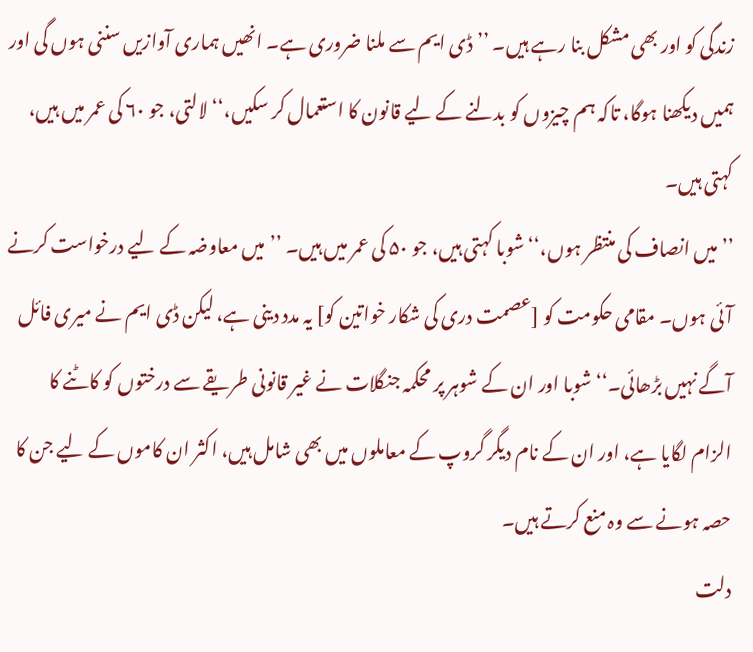زندگی کو اور بھی مشکل بنا رہے ہیں۔ ’’ڈی ایم سے ملنا ضروری ہے۔ انھیں ہماری آوازیں سننی ہوں گی اور ہمیں دیکھنا ہوگا، تاکہ ہم چیزوں کو بدلنے کے لیے قانون کا استعمال کر سکیں،‘‘ لالتی، جو ۶۰ کی عمر میں ہیں، کہتی ہیں۔
’’میں انصاف کی منتظر ہوں،‘‘ شوبا کہتی ہیں، جو ۵۰ کی عمر میں ہیں۔ ’’میں معاوضہ کے لیے درخواست کرنے آئی ہوں۔ مقامی حکومت کو [عصمت دری کی شکار خواتین کو] یہ مدد دینی ہے، لیکن ڈی ایم نے میری فائل آگے نہیں بڑھائی۔‘‘ شوبا اور ان کے شوہر پر محکمہ جنگلات نے غیر قانونی طریقے سے درختوں کو کاٹنے کا الزام لگایا ہے، اور ان کے نام دیگر گروپ کے معاملوں میں بھی شامل ہیں، اکثر ان کاموں کے لیے جن کا حصہ ہونے سے وہ منع کرتے ہیں۔
دلت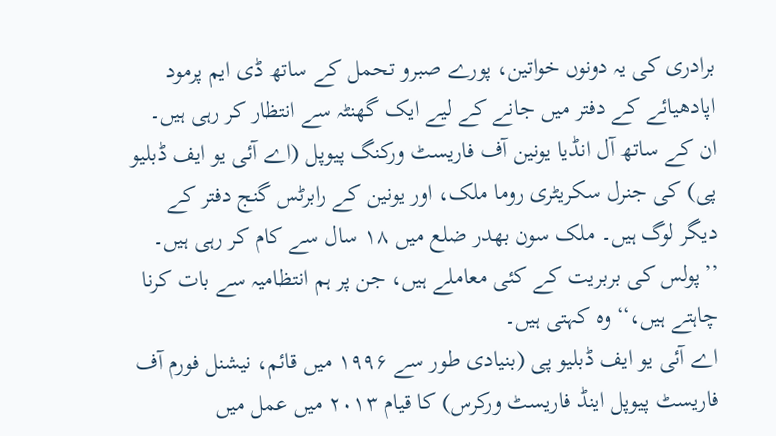برادری کی یہ دونوں خواتین، پورے صبرو تحمل کے ساتھ ڈی ایم پرمود اپادھیائے کے دفتر میں جانے کے لیے ایک گھنٹہ سے انتظار کر رہی ہیں۔ ان کے ساتھ آل انڈیا یونین آف فاریسٹ ورکنگ پیوپل (اے آئی یو ایف ڈبلیو پی) کی جنرل سکریٹری روما ملک، اور یونین کے رابرٹس گنج دفتر کے دیگر لوگ ہیں۔ ملک سون بھدر ضلع میں ۱۸ سال سے کام کر رہی ہیں۔ ’’پولس کی بربریت کے کئی معاملے ہیں، جن پر ہم انتظامیہ سے بات کرنا چاہتے ہیں،‘‘ وہ کہتی ہیں۔
اے آئی یو ایف ڈبلیو پی (بنیادی طور سے ۱۹۹۶ میں قائم، نیشنل فورم آف فاریسٹ پیوپل اینڈ فاریسٹ ورکرس) کا قیام ۲۰۱۳ میں عمل میں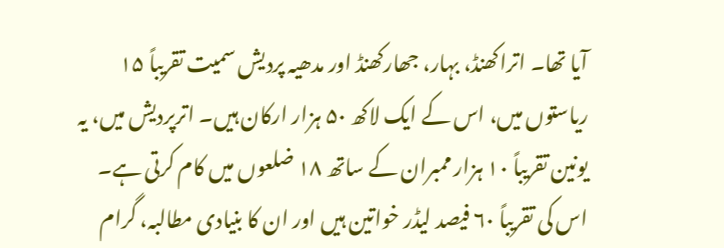آیا تھا۔ اتراکھنڈ، بہار، جھارکھنڈ اور مدھیہ پردیش سمیت تقریباً ۱۵ ریاستوں میں، اس کے ایک لاکھ ۵۰ ہزار ارکان ہیں۔ اترپردیش میں، یہ یونین تقریباً ۱۰ ہزار ممبران کے ساتھ ۱۸ ضلعوں میں کام کرتی ہے۔ اس کی تقریباً ۶۰ فیصد لیڈر خواتین ہیں اور ان کا بنیادی مطالبہ، گرام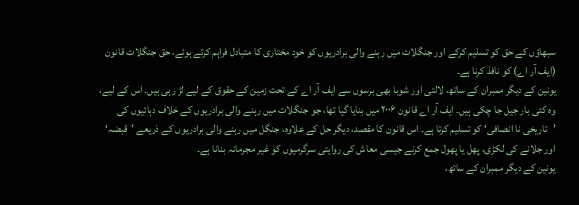سبھاؤں کے حق کو تسلیم کرکے اور جنگلات میں رہنے والی برادریوں کو خود مختاری کا متبادل فراہم کرتے ہوئے، حق جنگلات قانون (ایف آر اے) کو نافذ کرنا ہے۔
یونین کے دیگر ممبران کے ساتھ، لالتی اور شوبا بھی برسوں سے ایف آر اے کے تحت زمین کے حقوق کے لیے لڑ رہی ہیں۔ اس کے لیے، وہ کئی بار جیل جا چکی ہیں۔ ایف آر اے قانون ۲۰۰۶ میں بنایا گیا تھا، جو جنگلات میں رہنے والی برادریوں کے خلاف دہائیوں کی ’تاریخی نا انصافی‘ کو تسلیم کرتا ہے۔ اس قانون کا مقصد، دیگر حل کے علاوہ، جنگل میں رہنے والی برادریوں کے ذریعے ’قبضہ‘ اور جلانے کی لکڑی، پھل یا پھول جمع کرنے جیسی معاش کی روایتی سرگرمیوں کو غیر مجرمانہ بنانا ہے۔
یونین کے دیگر ممبران کے ساتھ،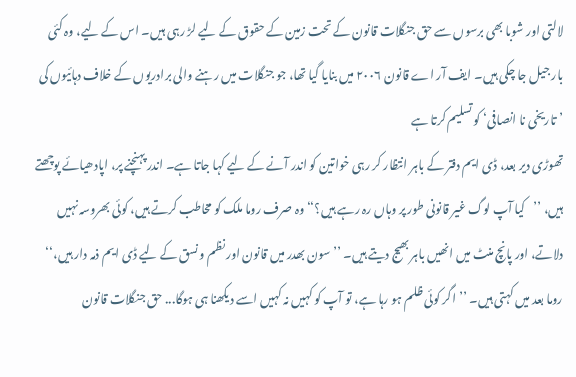لالتی اور شوبا بھی برسوں سے حق جنگلات قانون کے تحت زمین کے حقوق کے لیے لڑ رہی ہیں۔ اس کے لیے، وہ کئی بار جیل جا چکی ہیں۔ ایف آر اے قانون ۲۰۰۶ میں بنایا گیا تھا، جو جنگلات میں رہنے والی برادریوں کے خلاف دہائیوں کی ’تاریخی نا انصافی‘ کو تسلیم کرتا ہے
تھوڑی دیر بعد، ڈی ایم دفتر کے باہر انتظار کر رہی خواتین کو اندر آنے کے لیے کہا جاتا ہے۔ اندر پہنچنے پر، اپادھیائے پوچھتے ہیں، ’’کیا آپ لوگ غیر قانونی طور پر وہاں رہ رہے ہیں؟‘‘ وہ صرف روما ملک کو مخاطب کرتے ہیں، کوئی بھروسہ نہیں دلاتے، اور پانچ منٹ میں انھیں باہر بھیج دیتے ہیں۔ ’’سون بھدر میں قانون اور نظم و نسق کے لیے ڈی ایم ذمہ دار ہیں،‘‘ روما بعد میں کہتی ہیں۔ ’’اگر کوئی ظلم ہو رہا ہے، تو آپ کو کہیں نہ کہیں اسے دیکھنا ہی ہوگا... حق جنگلات قانون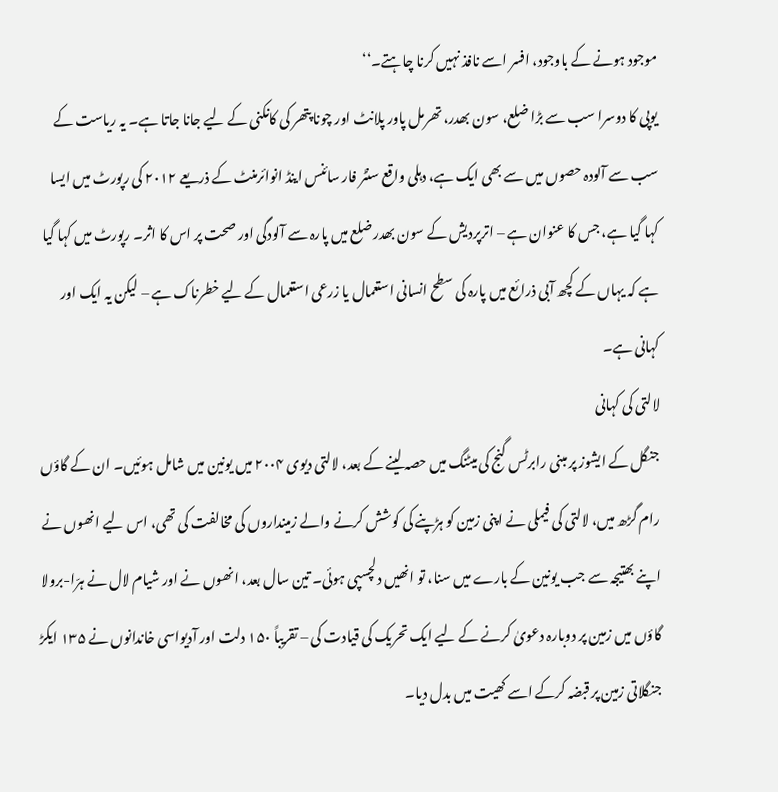موجود ہونے کے باوجود، افسر اسے نافذ نہیں کرنا چاہتے۔‘‘
یوپی کا دوسرا سب سے بڑا ضلع، سون بھدر، تھرمل پاور پلانٹ اور چونا پتھر کی کانکنی کے لیے جانا جاتا ہے۔ یہ ریاست کے سب سے آلودہ حصوں میں سے بھی ایک ہے، دہلی واقع سنٹر فار سائنس اینڈ انوائرمنٹ کے ذریعے ۲۰۱۲ کی رپورٹ میں ایسا کہا گیا ہے، جس کا عنوان ہے – اترپردیش کے سون بھدر ضلع میں پارہ سے آلودگی اور صحت پر اس کا اثر۔ رپورٹ میں کہا گیا ہے کہ یہاں کے کچھ آبی ذرائع میں پارہ کی سطح انسانی استعمال یا زرعی استعمال کے لیے خطرناک ہے – لیکن یہ ایک اور کہانی ہے۔
لالتی کی کہانی
جنگل کے ایشوز پر مبنی رابرٹس گنج کی میٹنگ میں حصہ لینے کے بعد، لالتی دیوی ۲۰۰۴ میں یونین میں شامل ہوئیں۔ ان کے گاؤں رام گڑھ میں، لالتی کی فیملی نے اپنی زمین کو ہڑپنے کی کوشش کرنے والے زمینداروں کی مخالفت کی تھی، اس لیے انھوں نے اپنے بھتیجہ سے جب یونین کے بارے میں سنا، تو انھیں دلچسپی ہوئی۔ تین سال بعد، انھوں نے اور شیام لال نے ہرّا-برولا گاؤں میں زمین پر دوبارہ دعویٰ کرنے کے لیے ایک تحریک کی قیادت کی – تقریباً ۱۵۰ دلت اور آدیواسی خاندانوں نے ۱۳۵ ایکڑ جنگلاتی زمین پر قبضہ کرکے اسے کھیت میں بدل دیا۔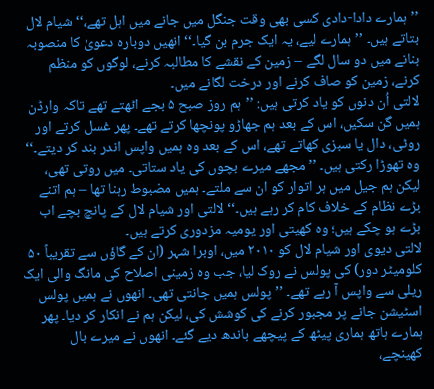’’ہمارے دادا-دادی کسی بھی وقت جنگل میں جانے میں اہل تھے،‘‘ شیام لال بتاتے ہیں۔ ’’ہمارے لیے، یہ ایک جرم بن گیا۔‘‘ انھیں دوبارہ دعویٰ کا منصوبہ بنانے میں دو سال لگے – زمین کے نقشے کا مطالبہ کرنے، لوگوں کو منظم کرنے، زمین کو صاف کرنے اور درخت لگانے میں۔
لالتی اُن دنوں کو یاد کرتی ہیں: ’’ہم روز صبح ۵ بجے اٹھتے تھے تاکہ وارڈن ہمیں گن سکیں، اس کے بعد ہم جھاڑو پونچھا کرتے تھے۔ پھر غسل کرتے اور روٹی، دال یا سبزی کھاتے تھے، اس کے بعد وہ ہمیں واپس اندر بند کر دیتے۔‘‘ وہ تھوڑا رکتی ہیں۔ ’’مجھے میرے بچوں کی یاد ستاتی۔ میں روتی تھی، لیکن ہم جیل میں ہر اتوار کو ان سے ملتے۔ ہمیں مضبوط رہنا تھا – ہم اتنے بڑے نظام کے خلاف کام کر رہے ہیں۔‘‘ لالتی اور شیام لال کے پانچ بچے اب بڑے ہو چکے ہیں؛ وہ کھیتی اور یومیہ مزدوری کرتے ہیں۔
لالتی دیوی اور شیام لال کو ۲۰۱۰ میں، اوبرا شہر (ان کے گاؤں سے تقریباً ۵۰ کلومیٹر دور) کی پولس نے روک لیا، جب وہ زمینی اصلاح کی مانگ والی ایک ریلی سے واپس آ رہے تھے۔ ’’پولس ہمیں جانتی تھی۔ انھوں نے ہمیں پولس اسٹیشن جانے پر مجبور کرنے کی کوشش کی، لیکن ہم نے انکار کر دیا۔ پھر ہمارے ہاتھ ہماری پیٹھ کے پیچھے باندھ دیے گئے۔ انھوں نے میرے بال کھینچے،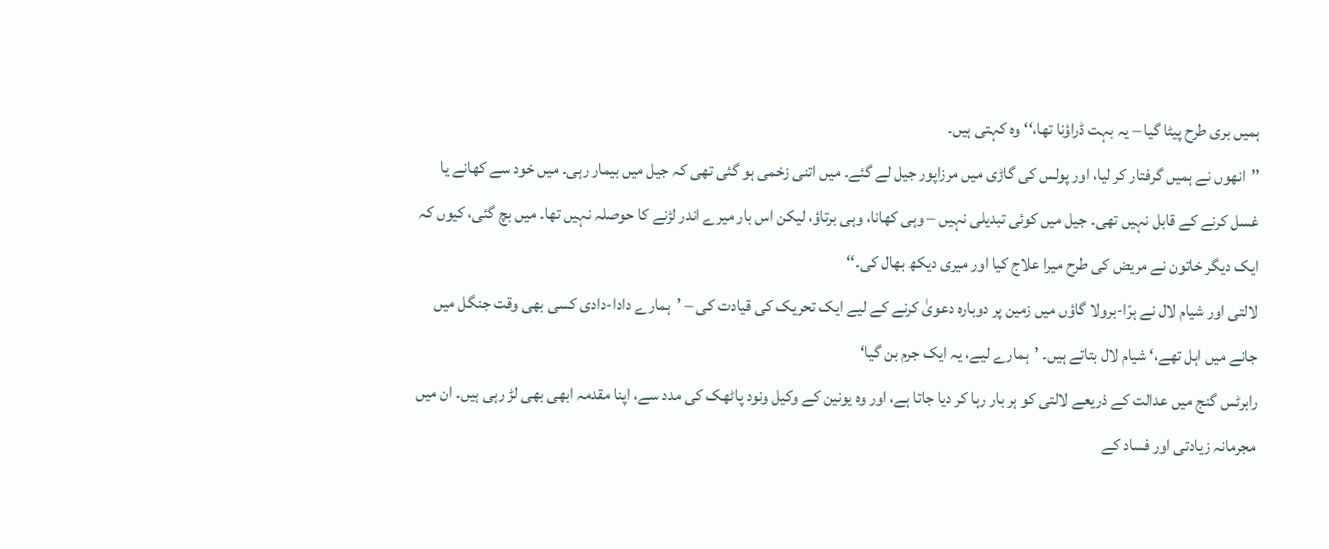ہمیں بری طرح پیٹا گیا – یہ بہت ڈراؤنا تھا،‘‘ وہ کہتی ہیں۔
’’انھوں نے ہمیں گرفتار کر لیا، اور پولس کی گاڑی میں مرزاپور جیل لے گئے۔ میں اتنی زخمی ہو گئی تھی کہ جیل میں بیمار رہی۔ میں خود سے کھانے یا غسل کرنے کے قابل نہیں تھی۔ جیل میں کوئی تبدیلی نہیں – وہی کھانا، وہی برتاؤ، لیکن اس بار میرے اندر لڑنے کا حوصلہ نہیں تھا۔ میں بچ گئی، کیوں کہ ایک دیگر خاتون نے مریض کی طرح میرا علاج کیا اور میری دیکھ بھال کی۔‘‘
لالتی اور شیام لال نے ہرّا-برولا گاؤں میں زمین پر دوبارہ دعویٰ کرنے کے لیے ایک تحریک کی قیادت کی – ’ہمارے دادا-دادی کسی بھی وقت جنگل میں جانے میں اہل تھے،‘ شیام لال بتاتے ہیں۔ ’ہمارے لیے، یہ ایک جرم بن گیا‘
رابرٹس گنج میں عدالت کے ذریعے لالتی کو ہر بار رہا کر دیا جاتا ہے، اور وہ یونین کے وکیل ونود پاٹھک کی مدد سے، اپنا مقدمہ ابھی بھی لڑ رہی ہیں۔ ان میں مجرمانہ زیادتی اور فساد کے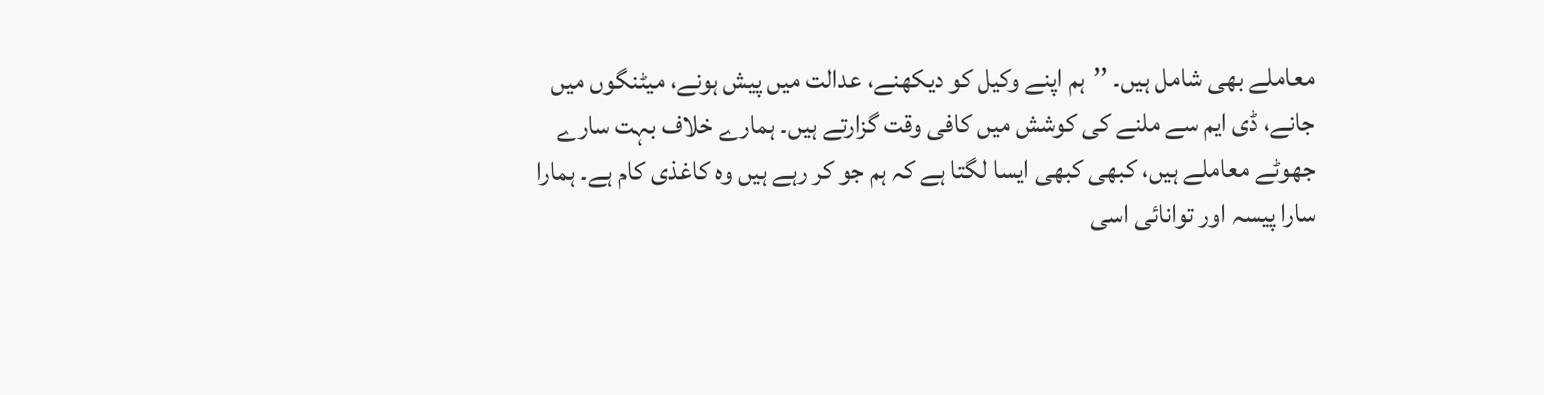معاملے بھی شامل ہیں۔ ’’ہم اپنے وکیل کو دیکھنے، عدالت میں پیش ہونے، میٹنگوں میں جانے، ڈی ایم سے ملنے کی کوشش میں کافی وقت گزارتے ہیں۔ ہمارے خلاف بہت سارے جھوٹے معاملے ہیں، کبھی کبھی ایسا لگتا ہے کہ ہم جو کر رہے ہیں وہ کاغذی کام ہے۔ ہمارا سارا پیسہ اور توانائی اسی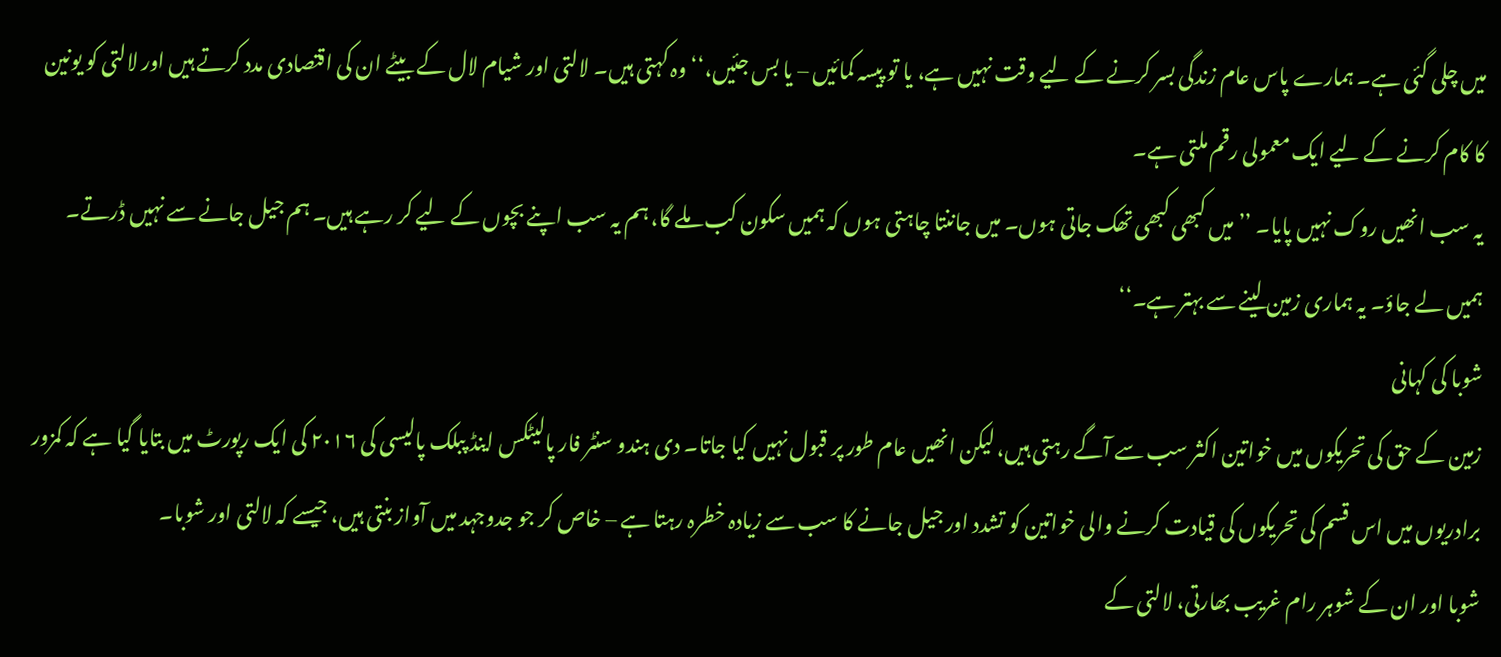میں چلی گئی ہے۔ ہمارے پاس عام زندگی بسر کرنے کے لیے وقت نہیں ہے، یا تو پیسہ کمائیں – یا بس جئیں،‘‘ وہ کہتی ہیں۔ لالتی اور شیام لال کے بیٹے ان کی اقتصادی مدد کرتے ہیں اور لالتی کو یونین کا کام کرنے کے لیے ایک معمولی رقم ملتی ہے۔
یہ سب انھیں روک نہیں پایا۔ ’’میں کبھی کبھی تھک جاتی ہوں۔ میں جاننتا چاہتی ہوں کہ ہمیں سکون کب ملے گا، ہم یہ سب اپنے بچوں کے لیے کر رہے ہیں۔ ہم جیل جانے سے نہیں ڈرتے۔ ہمیں لے جاؤ۔ یہ ہماری زمین لینے سے بہتر ہے۔‘‘
شوبا کی کہانی
زمین کے حق کی تحریکوں میں خواتین اکثر سب سے آگے رہتی ہیں، لیکن انھیں عام طور پر قبول نہیں کیا جاتا۔ دی ہندو سنٹر فار پالیٹکس اینڈ پبلک پالیسی کی ۲۰۱۶ کی ایک رپورٹ میں بتایا گیا ہے کہ کمزور برادریوں میں اس قسم کی تحریکوں کی قیادت کرنے والی خواتین کو تشدد اور جیل جانے کا سب سے زیادہ خطرہ رہتا ہے – خاص کر جو جدوجہد میں آواز بنتی ہیں، جیسے کہ لالتی اور شوبا۔
شوبا اور ان کے شوہر رام غریب بھارتی، لالتی کے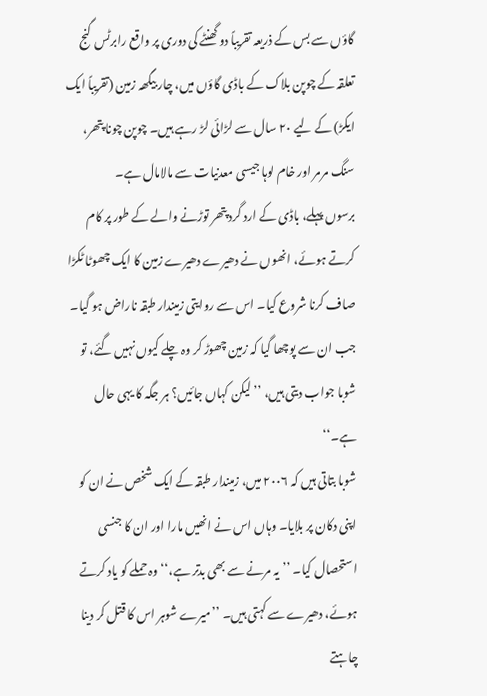گاؤں سے بس کے ذریعہ تقریباً دو گھنٹے کی دوری پر واقع رابرٹس گنج تعلقہ کے چوپن بلاک کے باڈی گاؤں میں، چار بیگھہ زمین (تقریباً ایک ایکڑ) کے لیے ۲۰ سال سے لڑائی لڑ رہے ہیں۔ چوپن چونا پتھر، سنگ مرمر اور خام لوہا جیسی معدنیات سے مالامال ہے۔
برسوں پہلے، باڈی کے ارد گرد پتھر توڑنے والے کے طور پر کام کرتے ہوئے، انھوں نے دھیرے دھیرے زمین کا ایک چھوٹا ٹکڑا صاف کرنا شروع کیا۔ اس سے روایتی زمیندار طبقہ ناراض ہو گیا۔ جب ان سے پوچھا گیا کہ زمین چھوڑ کر وہ چلے کیوں نہیں گئے، تو شوبا جواب دیتی ہیں، ’’لیکن کہاں جائیں؟ ہر جگہ کا یہی حال ہے۔‘‘
شوبا بتاتی ہیں کہ ۲۰۰۶ میں، زمیندار طبقہ کے ایک شخص نے ان کو اپنی دکان پر بلایا۔ وہاں اس نے انھیں مارا اور ان کا جنسی استحصال کیا۔ ’’یہ مرنے سے بھی بدتر ہے،‘‘ وہ حملے کو یاد کرتے ہوئے، دھیرے سے کہتی ہیں۔ ’’میرے شوہر اس کا قتل کر دینا چاہتے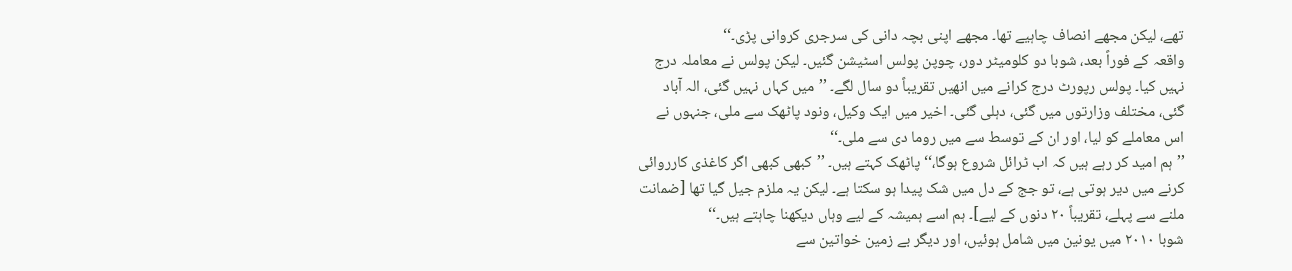تھے، لیکن مجھے انصاف چاہیے تھا۔ مجھے اپنی بچہ دانی کی سرجری کروانی پڑی۔‘‘
واقعہ کے فوراً بعد، شوبا دو کلومیٹر دور، چوپن پولس اسٹیشن گئیں۔ لیکن پولس نے معاملہ درج نہیں کیا۔ پولس رپورٹ درج کرانے میں انھیں تقریباً دو سال لگے۔ ’’میں کہاں نہیں گئی، الہ آباد گئی، مختلف وزارتوں میں گئی، دہلی گئی۔ اخیر میں ایک وکیل، ونود پاٹھک سے ملی، جنہوں نے اس معاملے کو لیا، اور ان کے توسط سے میں روما دی سے ملی۔‘‘
’’ہم امید کر رہے ہیں کہ اب ٹرائل شروع ہوگا،‘‘ پاٹھک کہتے ہیں۔ ’’کبھی کبھی اگر کاغذی کارروائی کرنے میں دیر ہوتی ہے، تو جج کے دل میں شک پیدا ہو سکتا ہے۔ لیکن یہ ملزم جیل گیا تھا [ضمانت ملنے سے پہلے، تقریباً ۲۰ دنوں کے لیے]۔ ہم اسے ہمیشہ کے لیے وہاں دیکھنا چاہتے ہیں۔‘‘
شوبا ۲۰۱۰ میں یونین میں شامل ہوئیں، اور دیگر بے زمین خواتین سے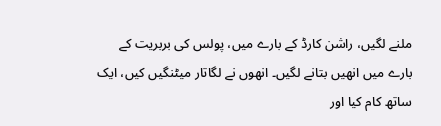ملنے لگیں، راشن کارڈ کے بارے میں، پولس کی بربریت کے بارے میں انھیں بتانے لگیں۔ انھوں نے لگاتار میٹنگیں کیں، ایک ساتھ کام کیا اور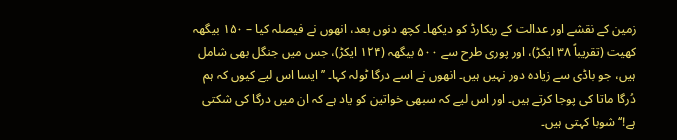زمین کے نقشے اور عدالت کے ریکارڈ کو دیکھا۔ کچھ دنوں بعد، انھوں نے فیصلہ کیا – ۱۵۰ بیگھہ کھیت (تقریباً ۳۸ ایکڑ)، اور پوری طرح سے ۵۰۰ بیگھہ (۱۲۴ ایکڑ)، جس میں جنگل بھی شامل ہیں، جو باڈی سے زیادہ دور نہیں ہیں۔ انھوں نے اسے درگا ٹولہ کہا۔ ’’ایسا اس لیے کیوں کہ ہم دُرگا ماتا کی پوجا کرتے ہیں۔ اور اس لیے کہ سبھی خواتین کو یاد ہے کہ ان میں درگا کی شکتی ہے!‘‘ شوبا کہتی ہیں۔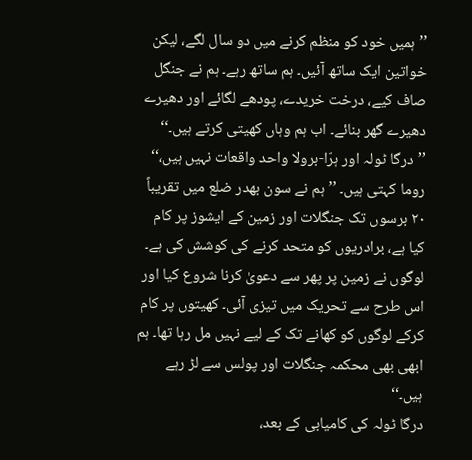’’ہمیں خود کو منظم کرنے میں دو سال لگے، لیکن خواتین ایک ساتھ آئیں۔ ہم ساتھ رہے۔ ہم نے جنگل صاف کیے، درخت خریدے، پودھے لگائے اور دھیرے دھیرے گھر بنائے۔ اب ہم وہاں کھیتی کرتے ہیں۔‘‘
’’درگا ٹولہ اور ہرّا-برولا واحد واقعات نہیں ہیں،‘‘ روما کہتی ہیں۔ ’’ہم نے سون بھدر ضلع میں تقریباً ۲۰ برسوں تک جنگلات اور زمین کے ایشوز پر کام کیا ہے، برادریوں کو متحد کرنے کی کوشش کی ہے۔ لوگوں نے زمین پر پھر سے دعویٰ کرنا شروع کیا اور اس طرح سے تحریک میں تیزی آئی۔ کھیتوں پر کام کرکے لوگوں کو کھانے تک کے لیے نہیں مل رہا تھا۔ ہم ابھی بھی محکمہ جنگلات اور پولس سے لڑ رہے ہیں۔‘‘
درگا ٹولہ کی کامیابی کے بعد،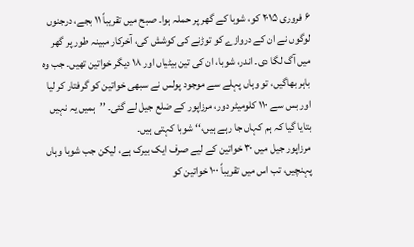۶ فروری ۲۰۱۵ کو، شوبا کے گھر پر حملہ ہوا۔ صبح میں تقریباً ۱۱ بجے، درجنوں لوگوں نے ان کے دروازے کو توڑنے کی کوشش کی، آخرکار مبینہ طور پر گھر میں آگ لگا دی۔ اندر، شوبا، ان کی تین بیٹیاں اور ۱۸ دیگر خواتین تھیں۔ جب وہ باہر بھاگیں، تو وہاں پہلے سے موجود پولس نے سبھی خواتین کو گرفتار کر لیا اور بس سے ۱۱۰ کلومیٹر دور، مرزاپور کے ضلع جیل لے گئی۔ ’’ہمیں یہ نہیں بتایا گیا کہ ہم کہاں جا رہے ہیں،‘‘ شوبا کہتی ہیں۔
مرزاپور جیل میں ۳۰ خواتین کے لیے صرف ایک بیرک ہے، لیکن جب شوبا وہاں پہنچیں، تب اس میں تقریباً ۱۰۰ خواتین کو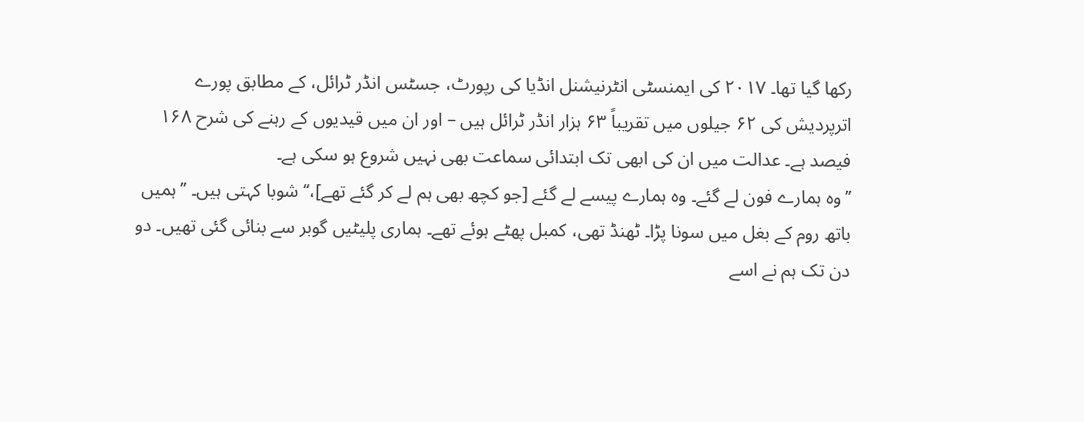رکھا گیا تھا۔ ۲۰۱۷ کی ایمنسٹی انٹرنیشنل انڈیا کی رپورٹ، جسٹس انڈر ٹرائل، کے مطابق پورے اترپردیش کی ۶۲ جیلوں میں تقریباً ۶۳ ہزار انڈر ٹرائل ہیں – اور ان میں قیدیوں کے رہنے کی شرح ۱۶۸ فیصد ہے۔ عدالت میں ان کی ابھی تک ابتدائی سماعت بھی نہیں شروع ہو سکی ہے۔
’’وہ ہمارے فون لے گئے۔ وہ ہمارے پیسے لے گئے [جو کچھ بھی ہم لے کر گئے تھے]،‘‘ شوبا کہتی ہیں۔ ’’ہمیں باتھ روم کے بغل میں سونا پڑا۔ ٹھنڈ تھی، کمبل پھٹے ہوئے تھے۔ ہماری پلیٹیں گوبر سے بنائی گئی تھیں۔ دو دن تک ہم نے اسے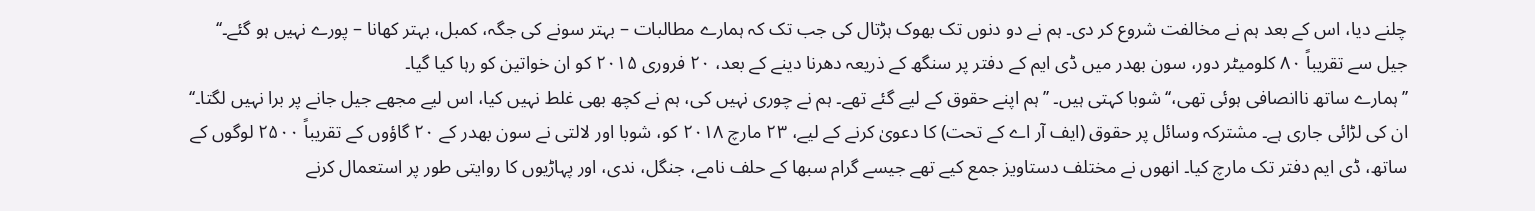چلنے دیا، اس کے بعد ہم نے مخالفت شروع کر دی۔ ہم نے دو دنوں تک بھوک ہڑتال کی جب تک کہ ہمارے مطالبات – بہتر سونے کی جگہ، کمبل، بہتر کھانا – پورے نہیں ہو گئے۔‘‘
جیل سے تقریباً ۸۰ کلومیٹر دور، سون بھدر میں ڈی ایم کے دفتر پر سنگھ کے ذریعہ دھرنا دینے کے بعد، ۲۰ فروری ۲۰۱۵ کو ان خواتین کو رہا کیا گیا۔
’’ہمارے ساتھ ناانصافی ہوئی تھی،‘‘ شوبا کہتی ہیں۔ ’’ہم اپنے حقوق کے لیے گئے تھے۔ ہم نے چوری نہیں کی، ہم نے کچھ بھی غلط نہیں کیا، اس لیے مجھے جیل جانے پر برا نہیں لگتا۔‘‘
ان کی لڑائی جاری ہے۔ مشترکہ وسائل پر حقوق (ایف آر اے کے تحت) کا دعویٰ کرنے کے لیے، ۲۳ مارچ ۲۰۱۸ کو، شوبا اور لالتی نے سون بھدر کے ۲۰ گاؤوں کے تقریباً ۲۵۰۰ لوگوں کے ساتھ، ڈی ایم دفتر تک مارچ کیا۔ انھوں نے مختلف دستاویز جمع کیے تھے جیسے گرام سبھا کے حلف نامے، جنگل، ندی، اور پہاڑیوں کا روایتی طور پر استعمال کرنے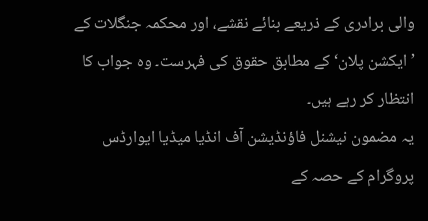والی برادری کے ذریعے بنائے نقشے، اور محکمہ جنگلات کے ’ایکشن پلان‘ کے مطابق حقوق کی فہرست۔ وہ جواب کا انتظار کر رہے ہیں۔
یہ مضمون نیشنل فاؤنڈیشن آف انڈیا میڈیا ایوارڈس پروگرام کے حصہ کے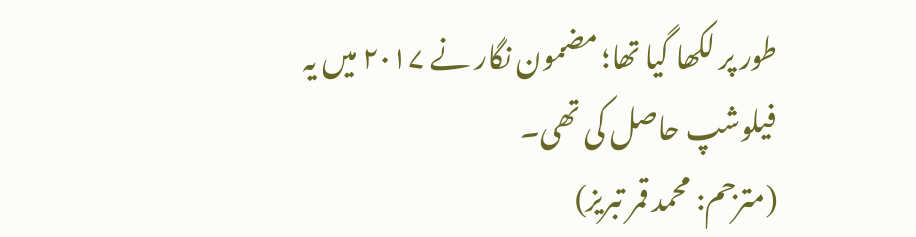طور پر لکھا گیا تھا؛ مضمون نگار نے ۲۰۱۷ میں یہ فیلوشپ حاصل کی تھی۔
(مترجم: محمد قمر تبریز)